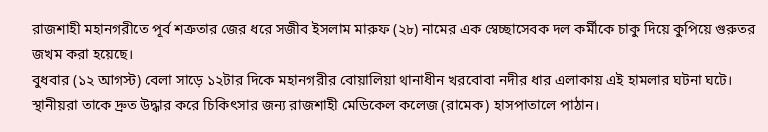রাজশাহী মহানগরীতে পূর্ব শত্রুতার জের ধরে সজীব ইসলাম মারুফ (২৮) নামের এক স্বেচ্ছাসেবক দল কর্মীকে চাকু দিয়ে কুপিয়ে গুরুতর জখম করা হয়েছে।
বুধবার (১২ আগস্ট) বেলা সাড়ে ১২টার দিকে মহানগরীর বোয়ালিয়া থানাধীন খরবোবা নদীর ধার এলাকায় এই হামলার ঘটনা ঘটে। স্থানীয়রা তাকে দ্রুত উদ্ধার করে চিকিৎসার জন্য রাজশাহী মেডিকেল কলেজ (রামেক) হাসপাতালে পাঠান।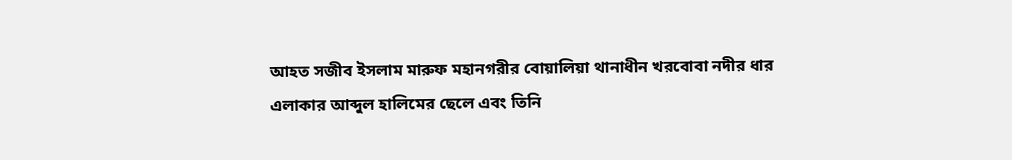আহত সজীব ইসলাম মারুফ মহানগরীর বোয়ালিয়া থানাধীন খরবোবা নদীর ধার এলাকার আব্দুল হালিমের ছেলে এবং তিনি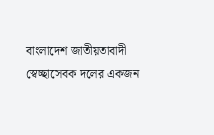বাংলাদেশ জাতীয়তাবাদী স্বেচ্ছাসেবক দলের একজন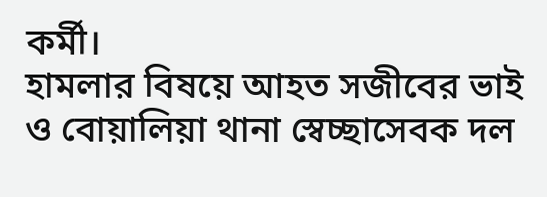কর্মী।
হামলার বিষয়ে আহত সজীবের ভাই ও বোয়ালিয়া থানা স্বেচ্ছাসেবক দল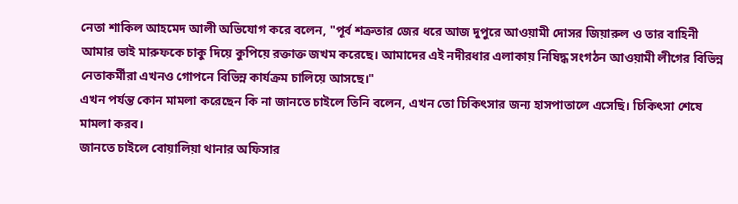নেতা শাকিল আহমেদ আলী অভিযোগ করে বলেন, "পূর্ব শত্রুতার জের ধরে আজ দুপুরে আওয়ামী দোসর জিয়ারুল ও তার বাহিনী আমার ভাই মারুফকে চাকু দিয়ে কুপিয়ে রক্তাক্ত জখম করেছে। আমাদের এই নদীরধার এলাকায় নিষিদ্ধ সংগঠন আওয়ামী লীগের বিভিন্ন নেতাকর্মীরা এখনও গোপনে বিভিন্ন কার্যক্রম চালিয়ে আসছে।"
এখন পর্যন্ত কোন মামলা করেছেন কি না জানতে চাইলে তিনি বলেন, এখন তো চিকিৎসার জন্য হাসপাতালে এসেছি। চিকিৎসা শেষে মামলা করব।
জানতে চাইলে বোয়ালিয়া থানার অফিসার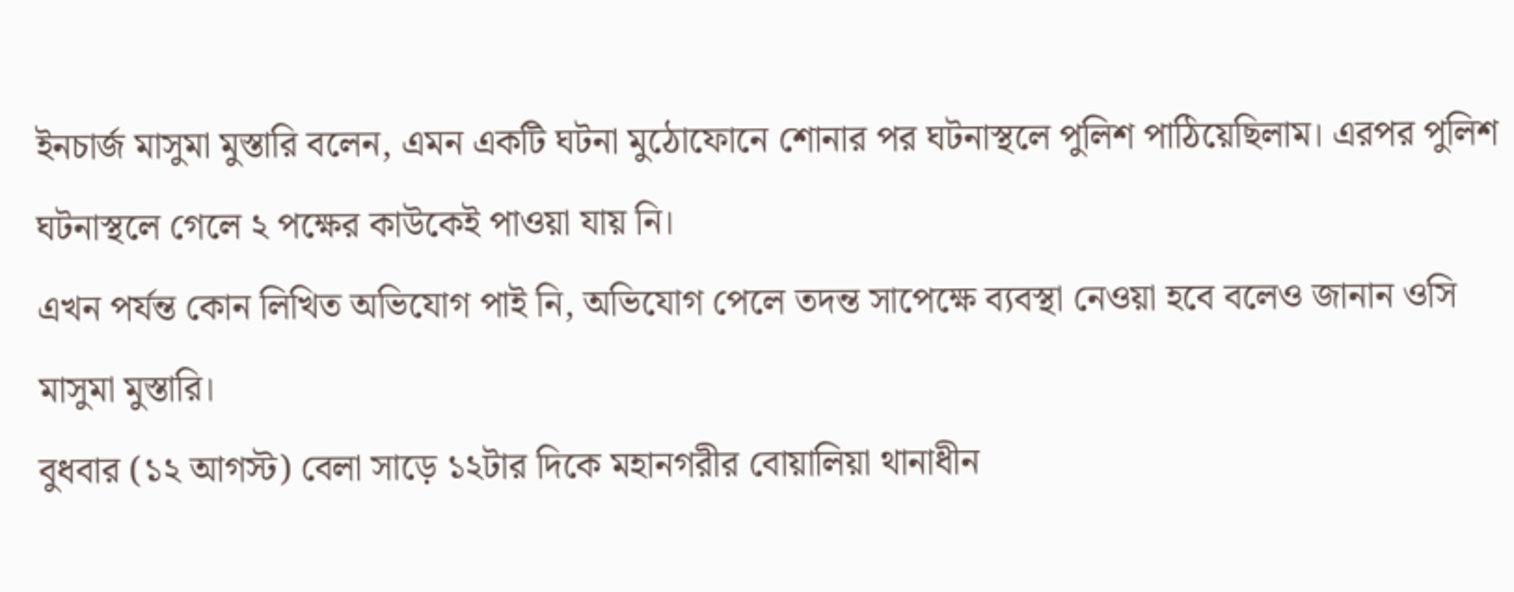ইনচার্জ মাসুমা মুস্তারি বলেন, এমন একটি ঘটনা মুঠোফোনে শোনার পর ঘটনাস্থলে পুলিশ পাঠিয়েছিলাম। এরপর পুলিশ ঘটনাস্থলে গেলে ২ পক্ষের কাউকেই পাওয়া যায় নি।
এখন পর্যন্ত কোন লিখিত অভিযোগ পাই নি, অভিযোগ পেলে তদন্ত সাপেক্ষে ব্যবস্থা নেওয়া হবে বলেও জানান ওসি মাসুমা মুস্তারি।
বুধবার (১২ আগস্ট) বেলা সাড়ে ১২টার দিকে মহানগরীর বোয়ালিয়া থানাধীন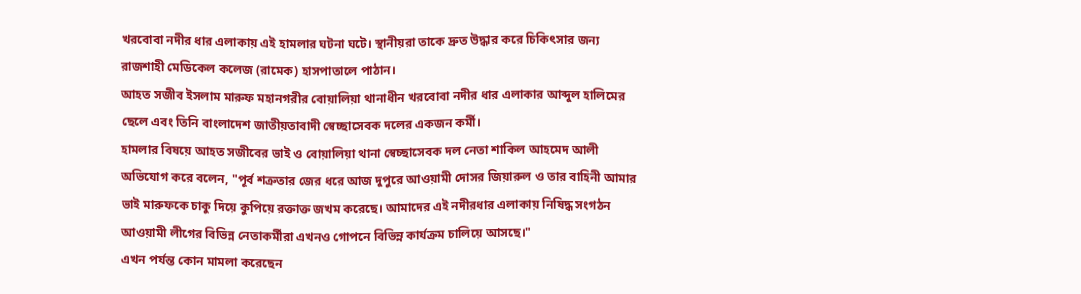খরবোবা নদীর ধার এলাকায় এই হামলার ঘটনা ঘটে। স্থানীয়রা তাকে দ্রুত উদ্ধার করে চিকিৎসার জন্য রাজশাহী মেডিকেল কলেজ (রামেক) হাসপাতালে পাঠান।
আহত সজীব ইসলাম মারুফ মহানগরীর বোয়ালিয়া থানাধীন খরবোবা নদীর ধার এলাকার আব্দুল হালিমের ছেলে এবং তিনি বাংলাদেশ জাতীয়তাবাদী স্বেচ্ছাসেবক দলের একজন কর্মী।
হামলার বিষয়ে আহত সজীবের ভাই ও বোয়ালিয়া থানা স্বেচ্ছাসেবক দল নেতা শাকিল আহমেদ আলী অভিযোগ করে বলেন, "পূর্ব শত্রুতার জের ধরে আজ দুপুরে আওয়ামী দোসর জিয়ারুল ও তার বাহিনী আমার ভাই মারুফকে চাকু দিয়ে কুপিয়ে রক্তাক্ত জখম করেছে। আমাদের এই নদীরধার এলাকায় নিষিদ্ধ সংগঠন আওয়ামী লীগের বিভিন্ন নেতাকর্মীরা এখনও গোপনে বিভিন্ন কার্যক্রম চালিয়ে আসছে।"
এখন পর্যন্ত কোন মামলা করেছেন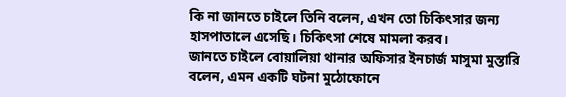কি না জানতে চাইলে তিনি বলেন, এখন তো চিকিৎসার জন্য হাসপাতালে এসেছি। চিকিৎসা শেষে মামলা করব।
জানতে চাইলে বোয়ালিয়া থানার অফিসার ইনচার্জ মাসুমা মুস্তারি বলেন, এমন একটি ঘটনা মুঠোফোনে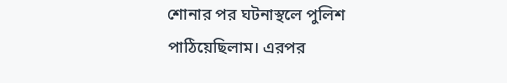শোনার পর ঘটনাস্থলে পুলিশ পাঠিয়েছিলাম। এরপর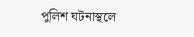পুলিশ ঘটনাস্থলে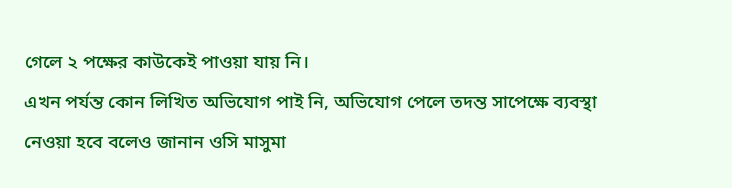গেলে ২ পক্ষের কাউকেই পাওয়া যায় নি।
এখন পর্যন্ত কোন লিখিত অভিযোগ পাই নি, অভিযোগ পেলে তদন্ত সাপেক্ষে ব্যবস্থা নেওয়া হবে বলেও জানান ওসি মাসুমা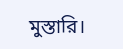মুস্তারি।